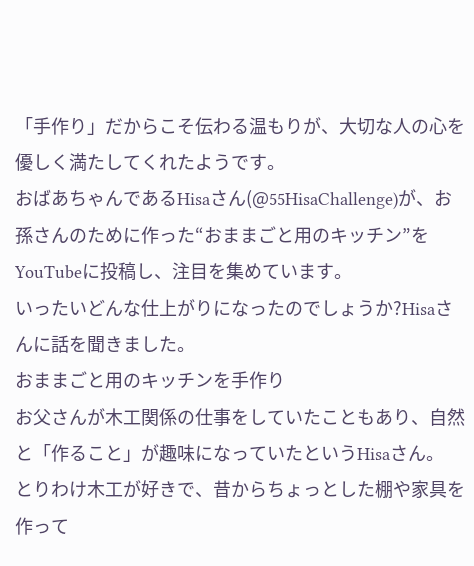「手作り」だからこそ伝わる温もりが、大切な人の心を優しく満たしてくれたようです。
おばあちゃんであるHisaさん(@55HisaChallenge)が、お孫さんのために作った“おままごと用のキッチン”をYouTubeに投稿し、注目を集めています。
いったいどんな仕上がりになったのでしょうか?Hisaさんに話を聞きました。
おままごと用のキッチンを手作り
お父さんが木工関係の仕事をしていたこともあり、自然と「作ること」が趣味になっていたというHisaさん。
とりわけ木工が好きで、昔からちょっとした棚や家具を作って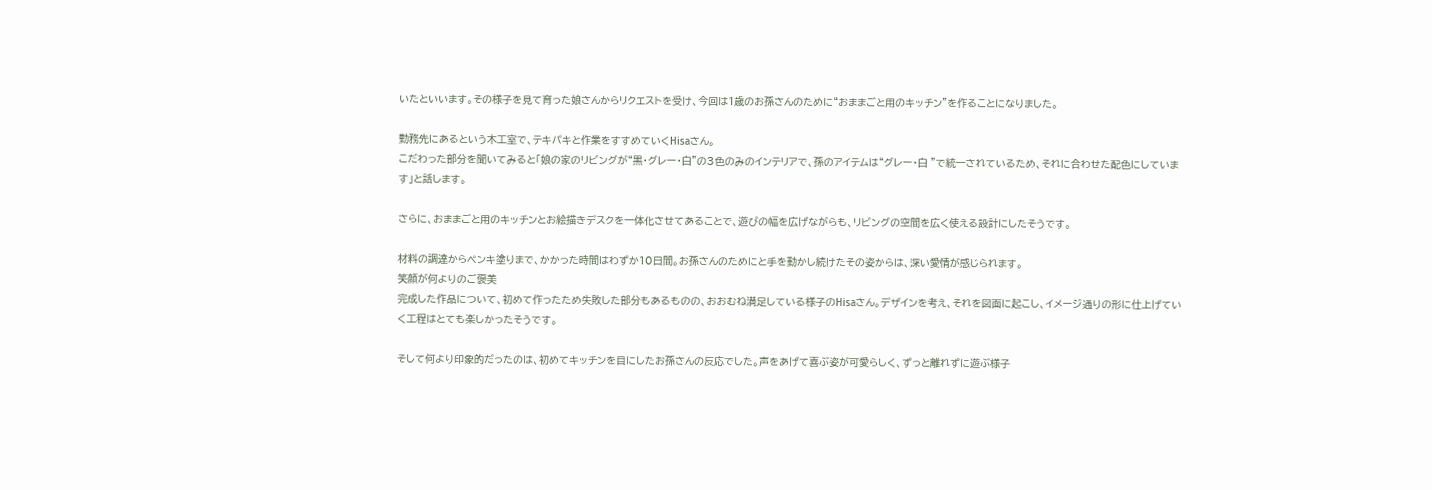いたといいます。その様子を見て育った娘さんからリクエストを受け、今回は1歳のお孫さんのために“おままごと用のキッチン”を作ることになりました。

勤務先にあるという木工室で、テキパキと作業をすすめていくHisaさん。
こだわった部分を聞いてみると「娘の家のリビングが“黒・グレー・白”の3色のみのインテリアで、孫のアイテムは“グレー・白 ”で統一されているため、それに合わせた配色にしています」と話します。

さらに、おままごと用のキッチンとお絵描きデスクを一体化させてあることで、遊びの幅を広げながらも、リビングの空間を広く使える設計にしたそうです。

材料の調達からペンキ塗りまで、かかった時間はわずか10日間。お孫さんのためにと手を動かし続けたその姿からは、深い愛情が感じられます。
笑顔が何よりのご褒美
完成した作品について、初めて作ったため失敗した部分もあるものの、おおむね満足している様子のHisaさん。デザインを考え、それを図面に起こし、イメージ通りの形に仕上げていく工程はとても楽しかったそうです。

そして何より印象的だったのは、初めてキッチンを目にしたお孫さんの反応でした。声をあげて喜ぶ姿が可愛らしく、ずっと離れずに遊ぶ様子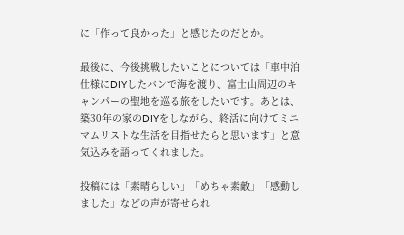に「作って良かった」と感じたのだとか。

最後に、今後挑戦したいことについては「車中泊仕様にDIYしたバンで海を渡り、富士山周辺のキャンパーの聖地を巡る旅をしたいです。あとは、築30年の家のDIYをしながら、終活に向けてミニマムリストな生活を目指せたらと思います」と意気込みを語ってくれました。

投稿には「素晴らしい」「めちゃ素敵」「感動しました」などの声が寄せられ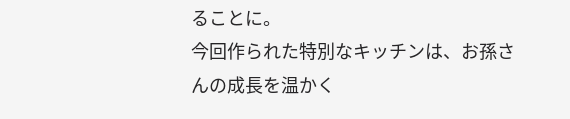ることに。
今回作られた特別なキッチンは、お孫さんの成長を温かく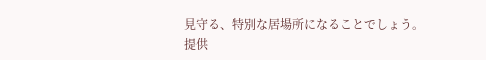見守る、特別な居場所になることでしょう。
提供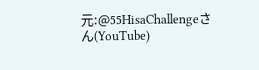元:@55HisaChallengeさん(YouTube)